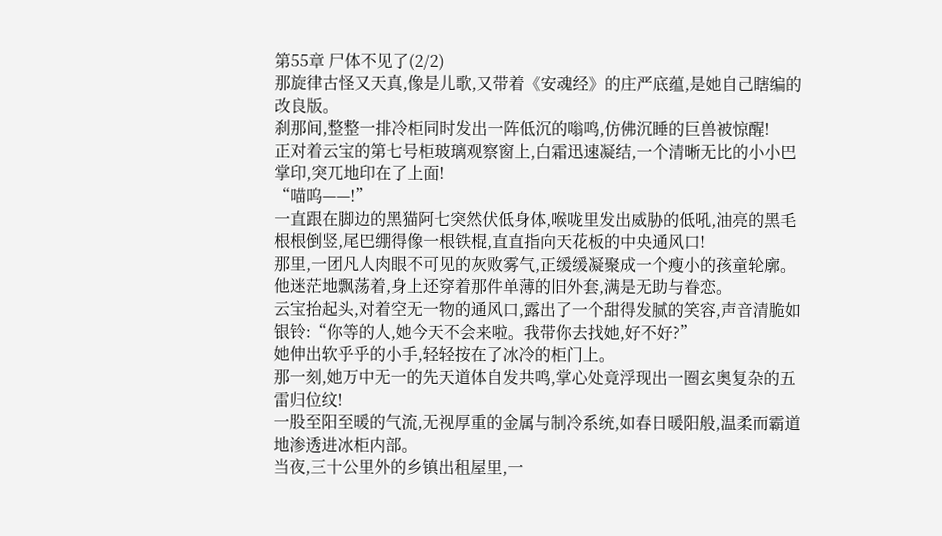第55章 尸体不见了(2/2)
那旋律古怪又天真,像是儿歌,又带着《安魂经》的庄严底蕴,是她自己瞎编的改良版。
刹那间,整整一排冷柜同时发出一阵低沉的嗡鸣,仿佛沉睡的巨兽被惊醒!
正对着云宝的第七号柜玻璃观察窗上,白霜迅速凝结,一个清晰无比的小小巴掌印,突兀地印在了上面!
“喵呜——!”
一直跟在脚边的黑猫阿七突然伏低身体,喉咙里发出威胁的低吼,油亮的黑毛根根倒竖,尾巴绷得像一根铁棍,直直指向天花板的中央通风口!
那里,一团凡人肉眼不可见的灰败雾气,正缓缓凝聚成一个瘦小的孩童轮廓。
他迷茫地飘荡着,身上还穿着那件单薄的旧外套,满是无助与眷恋。
云宝抬起头,对着空无一物的通风口,露出了一个甜得发腻的笑容,声音清脆如银铃:“你等的人,她今天不会来啦。我带你去找她,好不好?”
她伸出软乎乎的小手,轻轻按在了冰冷的柜门上。
那一刻,她万中无一的先天道体自发共鸣,掌心处竟浮现出一圈玄奥复杂的五雷归位纹!
一股至阳至暖的气流,无视厚重的金属与制冷系统,如春日暖阳般,温柔而霸道地渗透进冰柜内部。
当夜,三十公里外的乡镇出租屋里,一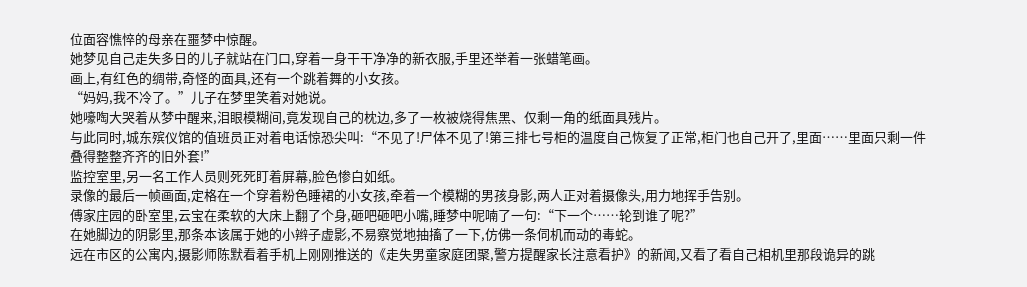位面容憔悴的母亲在噩梦中惊醒。
她梦见自己走失多日的儿子就站在门口,穿着一身干干净净的新衣服,手里还举着一张蜡笔画。
画上,有红色的绸带,奇怪的面具,还有一个跳着舞的小女孩。
“妈妈,我不冷了。”儿子在梦里笑着对她说。
她嚎啕大哭着从梦中醒来,泪眼模糊间,竟发现自己的枕边,多了一枚被烧得焦黑、仅剩一角的纸面具残片。
与此同时,城东殡仪馆的值班员正对着电话惊恐尖叫:“不见了!尸体不见了!第三排七号柜的温度自己恢复了正常,柜门也自己开了,里面……里面只剩一件叠得整整齐齐的旧外套!”
监控室里,另一名工作人员则死死盯着屏幕,脸色惨白如纸。
录像的最后一帧画面,定格在一个穿着粉色睡裙的小女孩,牵着一个模糊的男孩身影,两人正对着摄像头,用力地挥手告别。
傅家庄园的卧室里,云宝在柔软的大床上翻了个身,砸吧砸吧小嘴,睡梦中呢喃了一句:“下一个……轮到谁了呢?”
在她脚边的阴影里,那条本该属于她的小辫子虚影,不易察觉地抽搐了一下,仿佛一条伺机而动的毒蛇。
远在市区的公寓内,摄影师陈默看着手机上刚刚推送的《走失男童家庭团聚,警方提醒家长注意看护》的新闻,又看了看自己相机里那段诡异的跳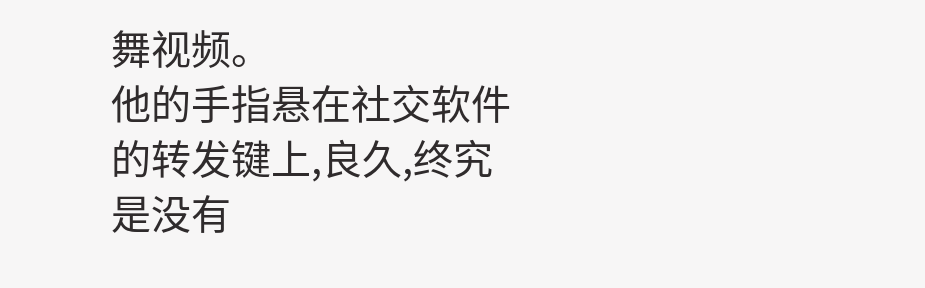舞视频。
他的手指悬在社交软件的转发键上,良久,终究是没有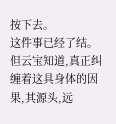按下去。
这件事已经了结。
但云宝知道,真正纠缠着这具身体的因果,其源头,远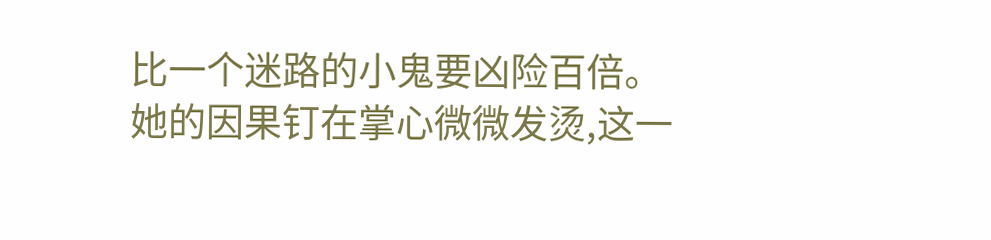比一个迷路的小鬼要凶险百倍。
她的因果钉在掌心微微发烫,这一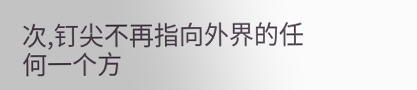次,钉尖不再指向外界的任何一个方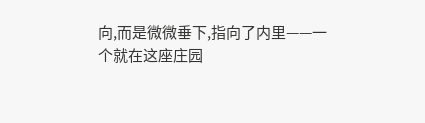向,而是微微垂下,指向了内里——一个就在这座庄园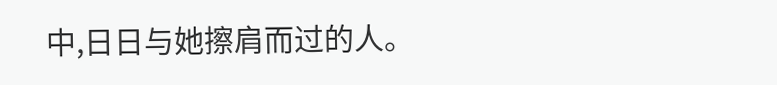中,日日与她擦肩而过的人。